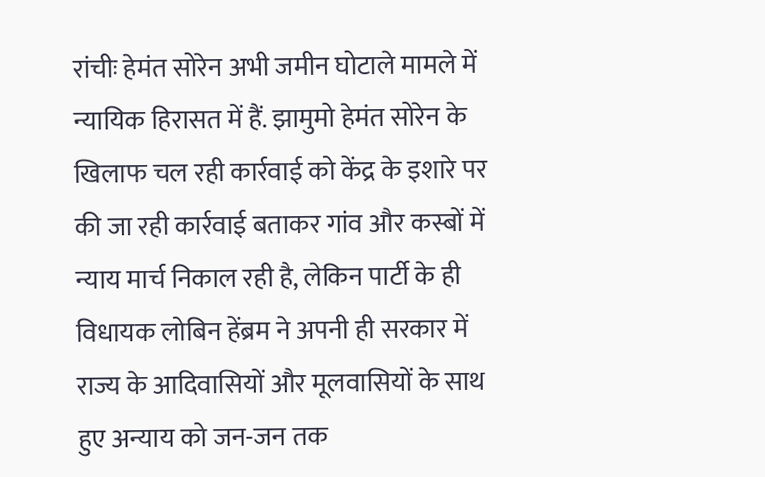रांचीः हेमंत सोरेन अभी जमीन घोटाले मामले में न्यायिक हिरासत में हैं. झामुमो हेमंत सोरेन के खिलाफ चल रही कार्रवाई को केंद्र के इशारे पर की जा रही कार्रवाई बताकर गांव और कस्बों में न्याय मार्च निकाल रही है, लेकिन पार्टी के ही विधायक लोबिन हेंब्रम ने अपनी ही सरकार में राज्य के आदिवासियों और मूलवासियों के साथ हुए अन्याय को जन-जन तक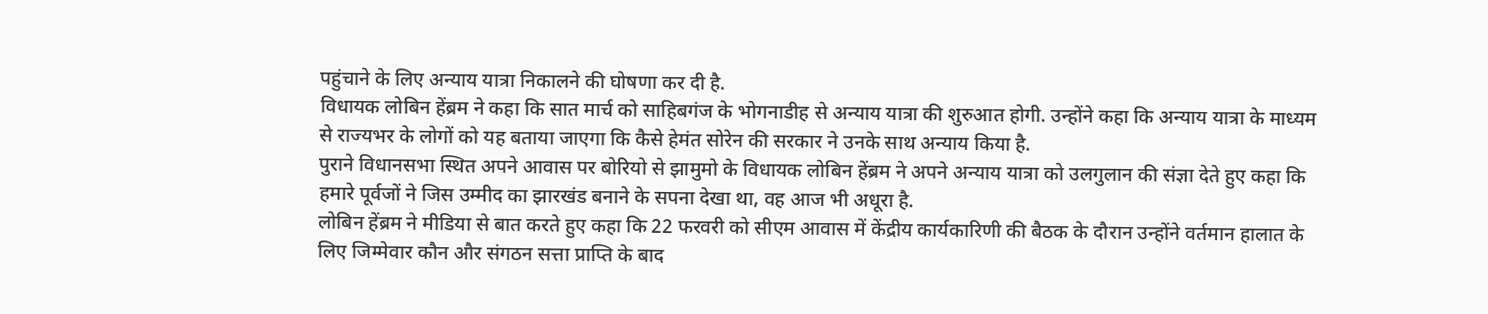पहुंचाने के लिए अन्याय यात्रा निकालने की घोषणा कर दी है.
विधायक लोबिन हेंब्रम ने कहा कि सात मार्च को साहिबगंज के भोगनाडीह से अन्याय यात्रा की शुरुआत होगी. उन्होंने कहा कि अन्याय यात्रा के माध्यम से राज्यभर के लोगों को यह बताया जाएगा कि कैसे हेमंत सोरेन की सरकार ने उनके साथ अन्याय किया है.
पुराने विधानसभा स्थित अपने आवास पर बोरियो से झामुमो के विधायक लोबिन हेंब्रम ने अपने अन्याय यात्रा को उलगुलान की संज्ञा देते हुए कहा कि हमारे पूर्वजों ने जिस उम्मीद का झारखंड बनाने के सपना देखा था, वह आज भी अधूरा है.
लोबिन हेंब्रम ने मीडिया से बात करते हुए कहा कि 22 फरवरी को सीएम आवास में केंद्रीय कार्यकारिणी की बैठक के दौरान उन्होंने वर्तमान हालात के लिए जिम्मेवार कौन और संगठन सत्ता प्राप्ति के बाद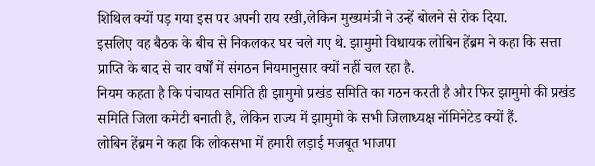शिथिल क्यों पड़ गया इस पर अपनी राय रखी,लेकिन मुख्यमंत्री ने उन्हें बोलने से रोक दिया.
इसलिए वह बैठक के बीच से निकलकर घर चले गए थे. झामुमो विधायक लोबिन हेंब्रम ने कहा कि सत्ता प्राप्ति के बाद से चार वर्षों में संगठन नियमानुसार क्यों नहीं चल रहा है.
नियम कहता है कि पंचायत समिति ही झामुमो प्रखंड समिति का गठन करती है और फिर झामुमो की प्रखंड समिति जिला कमेटी बनाती है, लेकिन राज्य में झामुमो के सभी जिलाध्यक्ष नॉमिनेटेड क्यों हैं.
लोबिन हेंब्रम ने कहा कि लोकसभा में हमारी लड़ाई मजबूत भाजपा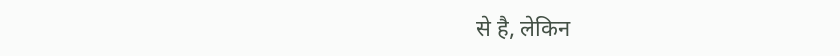से है, लेकिन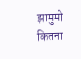झामुमो कितना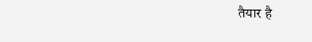तैयार है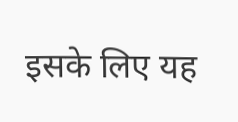इसके लिए यह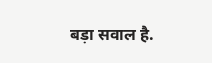बड़ा सवाल है.